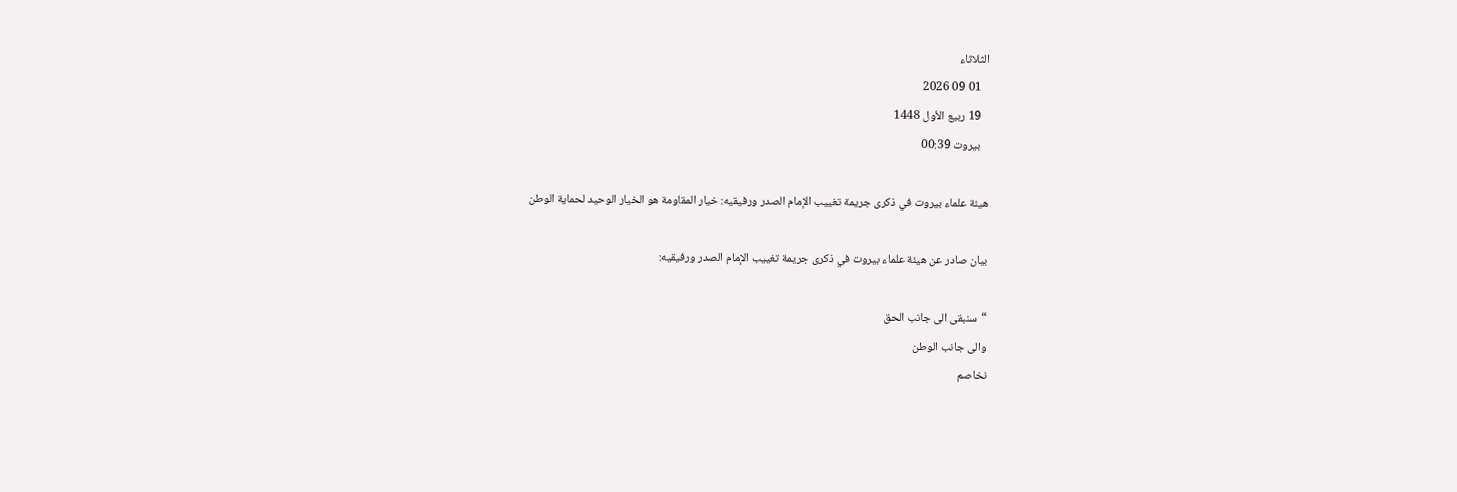الثلاثاء
   01 09 2026
   19 ربيع الأول 1448
   بيروت 00:39

هيئة علماء بيروت في ذكرى جريمة تغييب الإمام الصدر ورفيقيه: خيار المقاومة هو الخيار الوحيد لحماية الوطن

بيان صادر عن هيئة علماء بيروت في ذكرى جريمة تغييب الإمام الصدر ورفيقيه:

“سنبقى الى جانب الحق
والى جانب الوطن
نخاصم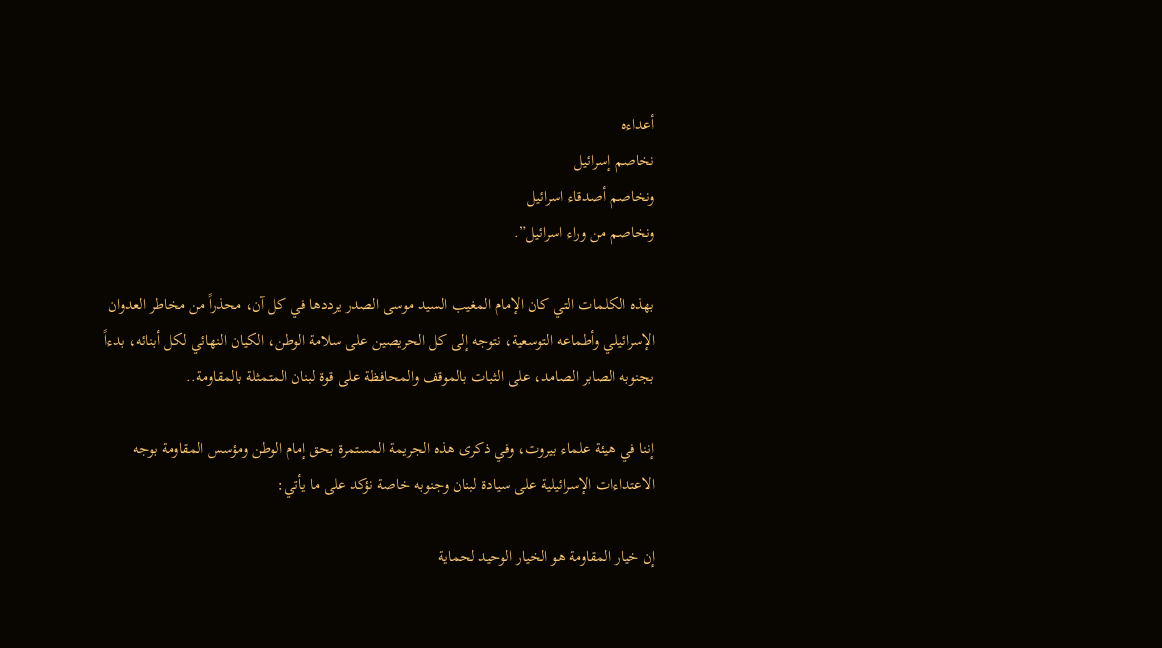أعداءه
نخاصم إسرائيل
ونخاصم أصدقاء اسرائيل
ونخاصم من وراء اسرائيل”.

بهذه الكلمات التي كان الإمام المغيب السيد موسى الصدر يرددها في كل آن، محذراً من مخاطر العدوان الإسرائيلي وأطماعه التوسعية، نتوجه إلى كل الحريصين على سلامة الوطن، الكيان النهائي لكل أبنائه، بدءاً بجنوبه الصابر الصامد، على الثبات بالموقف والمحافظة على قوة لبنان المتمثلة بالمقاومة..

إننا في هيئة علماء بيروت، وفي ذكرى هذه الجريمة المستمرة بحق إمام الوطن ومؤسس المقاومة بوجه الاعتداءات الإسرائيلية على سيادة لبنان وجنوبه خاصة نؤكد على ما يأتي:

إن خيار المقاومة هو الخيار الوحيد لحماية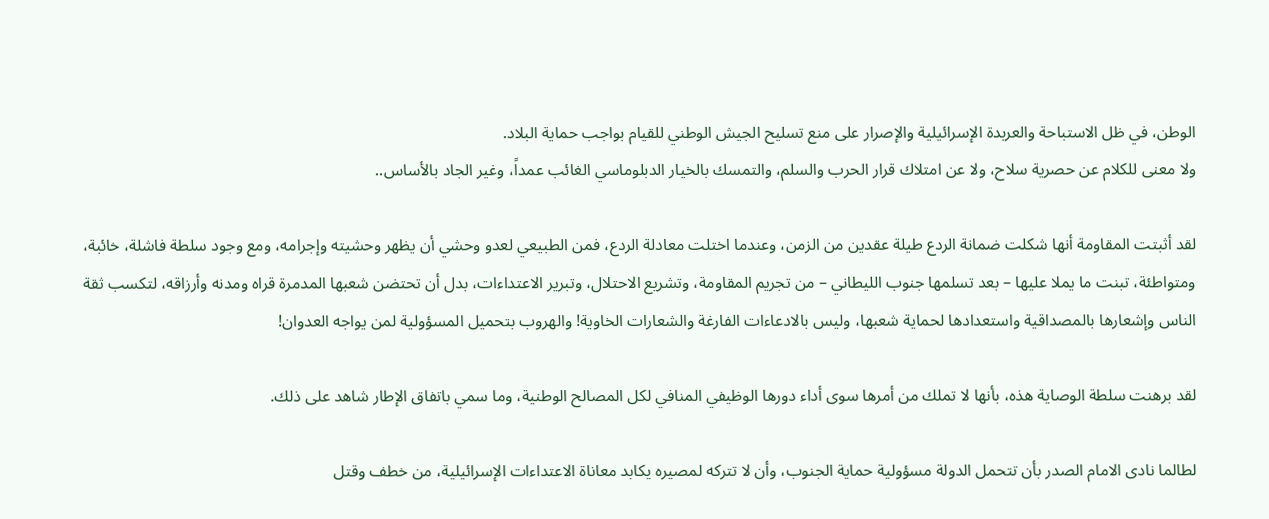الوطن، في ظل الاستباحة والعربدة الإسرائيلية والإصرار على منع تسليح الجيش الوطني للقيام بواجب حماية البلاد.
ولا معنى للكلام عن حصرية سلاح، ولا عن امتلاك قرار الحرب والسلم، والتمسك بالخيار الدبلوماسي الغائب عمداً، وغير الجاد بالأساس..

لقد أثبتت المقاومة أنها شكلت ضمانة الردع طيلة عقدين من الزمن، وعندما اختلت معادلة الردع، فمن الطبيعي لعدو وحشي أن يظهر وحشيته وإجرامه، ومع وجود سلطة فاشلة، خائبة، ومتواطئة، تبنت ما يملا عليها – بعد تسلمها جنوب الليطاني – من تجريم المقاومة، وتشريع الاحتلال، وتبرير الاعتداءات، بدل أن تحتضن شعبها المدمرة قراه ومدنه وأرزاقه، لتكسب ثقة الناس وإشعارها بالمصداقية واستعدادها لحماية شعبها، وليس بالادعاءات الفارغة والشعارات الخاوية! والهروب بتحميل المسؤولية لمن يواجه العدوان!

لقد برهنت سلطة الوصاية هذه، بأنها لا تملك من أمرها سوى أداء دورها الوظيفي المنافي لكل المصالح الوطنية، وما سمي باتفاق الإطار شاهد على ذلك.

لطالما نادى الامام الصدر بأن تتحمل الدولة مسؤولية حماية الجنوب، وأن لا تتركه لمصيره يكابد معاناة الاعتداءات الإسرائيلية، من خطف وقتل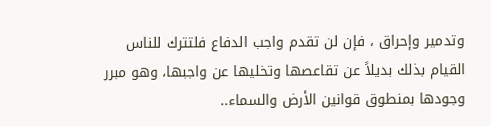وتدمير وإحراق ، فإن لن تقدم واجب الدفاع فلتترك للناس القيام بذلك بديلاً عن تقاعصها وتخليها عن واجبها، وهو مبرر وجودها بمنطوق قوانين الأرض والسماء..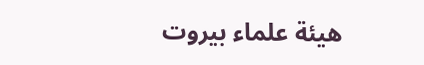هيئة علماء بيروت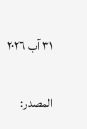٣١ آب ٢٠٢٦

المصدر: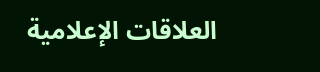العلاقات الإعلامية